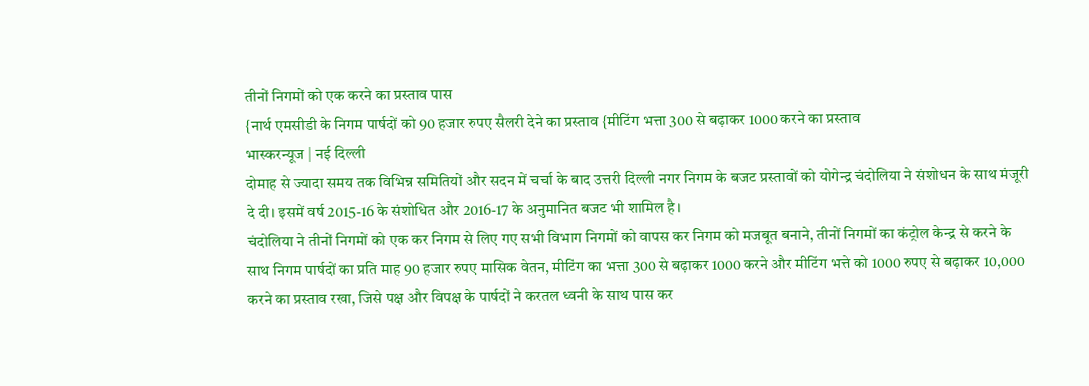तीनों निगमों को एक करने का प्रस्ताव पास
{नार्थ एमसीडी के निगम पार्षदों को 90 हजार रुपए सैलरी देने का प्रस्ताव {मीटिंग भत्ता 300 से बढ़ाकर 1000 करने का प्रस्ताव
भास्करन्यूज | नई दिल्ली
दोमाह से ज्यादा समय तक विभिन्न समितियों और सदन में चर्चा के बाद उत्तरी दिल्ली नगर निगम के बजट प्रस्तावों को योगेन्द्र चंदोलिया ने संशोधन के साथ मंजूरी दे दी। इसमें वर्ष 2015-16 के संशोधित और 2016-17 के अनुमानित बजट भी शामिल है।
चंदोलिया ने तीनों निगमों को एक कर निगम से लिए गए सभी विभाग निगमों को वापस कर निगम को मजबूत बनाने, तीनों निगमों का कंट्रोल केन्द्र से करने के साथ निगम पार्षदों का प्रति माह 90 हजार रुपए मासिक वेतन, मीटिंग का भत्ता 300 से बढ़ाकर 1000 करने और मीटिंग भत्ते को 1000 रुपए से बढ़ाकर 10,000 करने का प्रस्ताव रखा, जिसे पक्ष और विपक्ष के पार्षदों ने करतल ध्वनी के साथ पास कर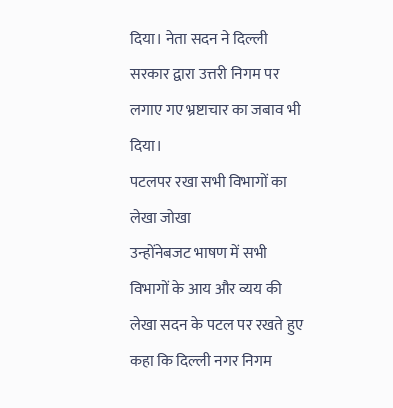दिया। नेता सदन ने दिल्ली सरकार द्वारा उत्तरी निगम पर लगाए गए भ्रष्टाचार का जबाव भी दिया।
पटलपर रखा सभी विभागों का लेखा जोखा
उन्होंनेबजट भाषण में सभी विभागों के आय और व्यय की लेखा सदन के पटल पर रखते हुए कहा कि दिल्ली नगर निगम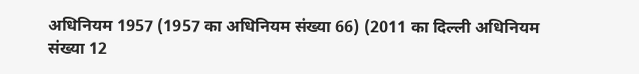अधिनियम 1957 (1957 का अधिनियम संख्या 66) (2011 का दिल्ली अधिनियम संख्या 12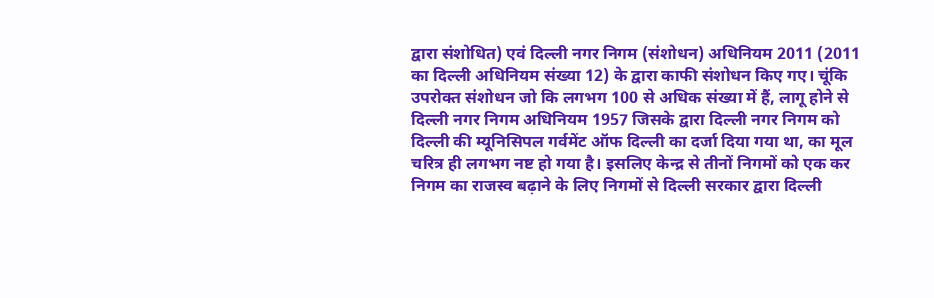द्वारा संशोधित) एवं दिल्ली नगर निगम (संशोधन) अधिनियम 2011 (2011 का दिल्ली अधिनियम संख्या 12) के द्वारा काफी संशोधन किए गए। चूंकि उपरोक्त संशोधन जो कि लगभग 100 से अधिक संख्या में हैं, लागू होने से दिल्ली नगर निगम अधिनियम 1957 जिसके द्वारा दिल्ली नगर निगम को दिल्ली की म्यूनिसिपल गर्वमेंट ऑफ दिल्ली का दर्जा दिया गया था, का मूल चरित्र ही लगभग नष्ट हो गया है। इसलिए केन्द्र से तीनों निगमों को एक कर निगम का राजस्व बढ़ाने के लिए निगमों से दिल्ली सरकार द्वारा दिल्ली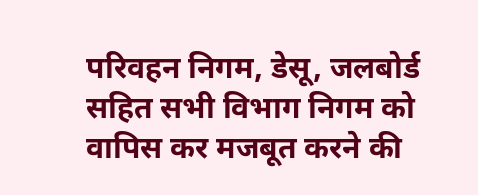परिवहन निगम, डेसू, जलबोर्ड सहित सभी विभाग निगम को वापिस कर मजबूत करने की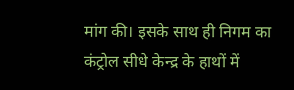मांग की। इसके साथ ही निगम का कंट्रोल सीधे केन्द्र के हाथों में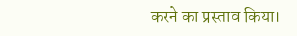करने का प्रस्ताव किया।